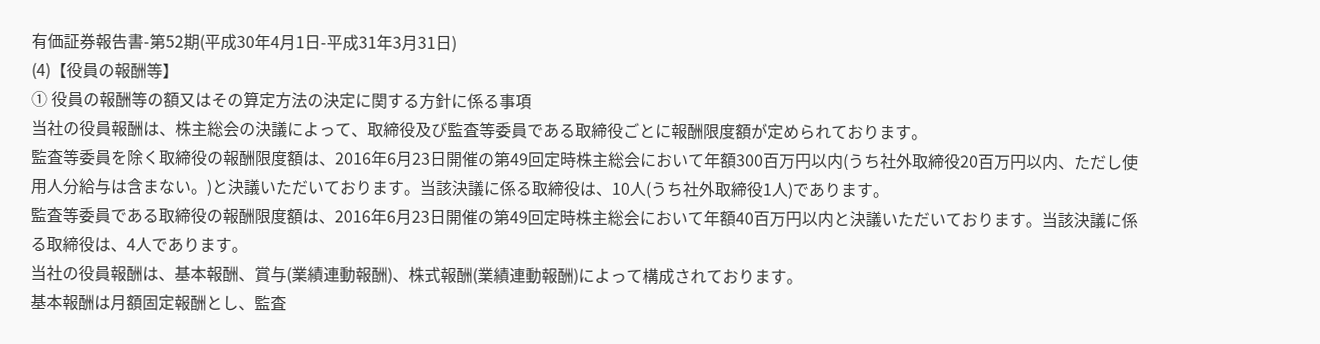有価証券報告書-第52期(平成30年4月1日-平成31年3月31日)
(4)【役員の報酬等】
① 役員の報酬等の額又はその算定方法の決定に関する方針に係る事項
当社の役員報酬は、株主総会の決議によって、取締役及び監査等委員である取締役ごとに報酬限度額が定められております。
監査等委員を除く取締役の報酬限度額は、2016年6月23日開催の第49回定時株主総会において年額300百万円以内(うち社外取締役20百万円以内、ただし使用人分給与は含まない。)と決議いただいております。当該決議に係る取締役は、10人(うち社外取締役1人)であります。
監査等委員である取締役の報酬限度額は、2016年6月23日開催の第49回定時株主総会において年額40百万円以内と決議いただいております。当該決議に係る取締役は、4人であります。
当社の役員報酬は、基本報酬、賞与(業績連動報酬)、株式報酬(業績連動報酬)によって構成されております。
基本報酬は月額固定報酬とし、監査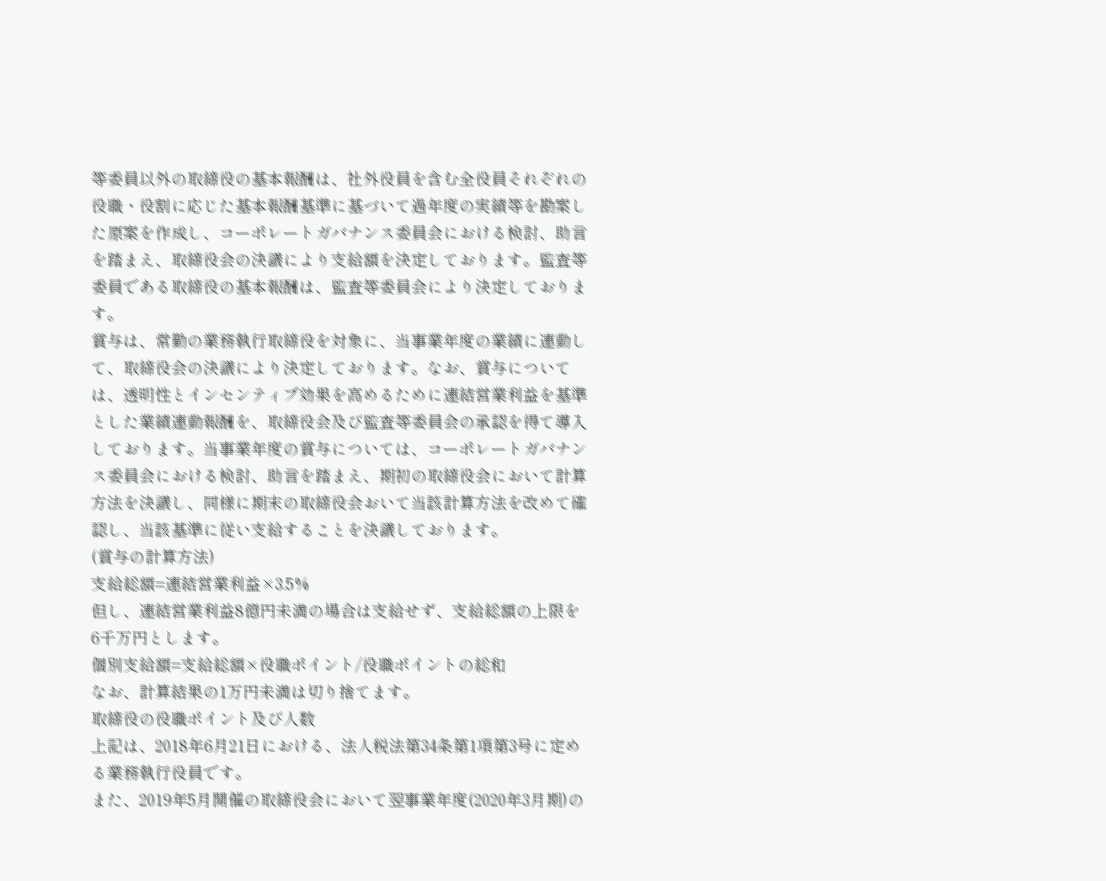等委員以外の取締役の基本報酬は、社外役員を含む全役員それぞれの役職・役割に応じた基本報酬基準に基づいて過年度の実績等を勘案した原案を作成し、コーポレートガバナンス委員会における検討、助言を踏まえ、取締役会の決議により支給額を決定しております。監査等委員である取締役の基本報酬は、監査等委員会により決定しております。
賞与は、常勤の業務執行取締役を対象に、当事業年度の業績に連動して、取締役会の決議により決定しております。なお、賞与については、透明性とインセンティブ効果を高めるために連結営業利益を基準とした業績連動報酬を、取締役会及び監査等委員会の承認を得て導入しております。当事業年度の賞与については、コーポレートガバナンス委員会における検討、助言を踏まえ、期初の取締役会において計算方法を決議し、同様に期末の取締役会おいて当該計算方法を改めて確認し、当該基準に従い支給することを決議しております。
(賞与の計算方法)
支給総額=連結営業利益×3.5%
但し、連結営業利益8億円未満の場合は支給せず、支給総額の上限を6千万円とします。
個別支給額=支給総額×役職ポイント/役職ポイントの総和
なお、計算結果の1万円未満は切り捨てます。
取締役の役職ポイント及び人数
上記は、2018年6月21日における、法人税法第34条第1項第3号に定める業務執行役員です。
また、2019年5月開催の取締役会において翌事業年度(2020年3月期)の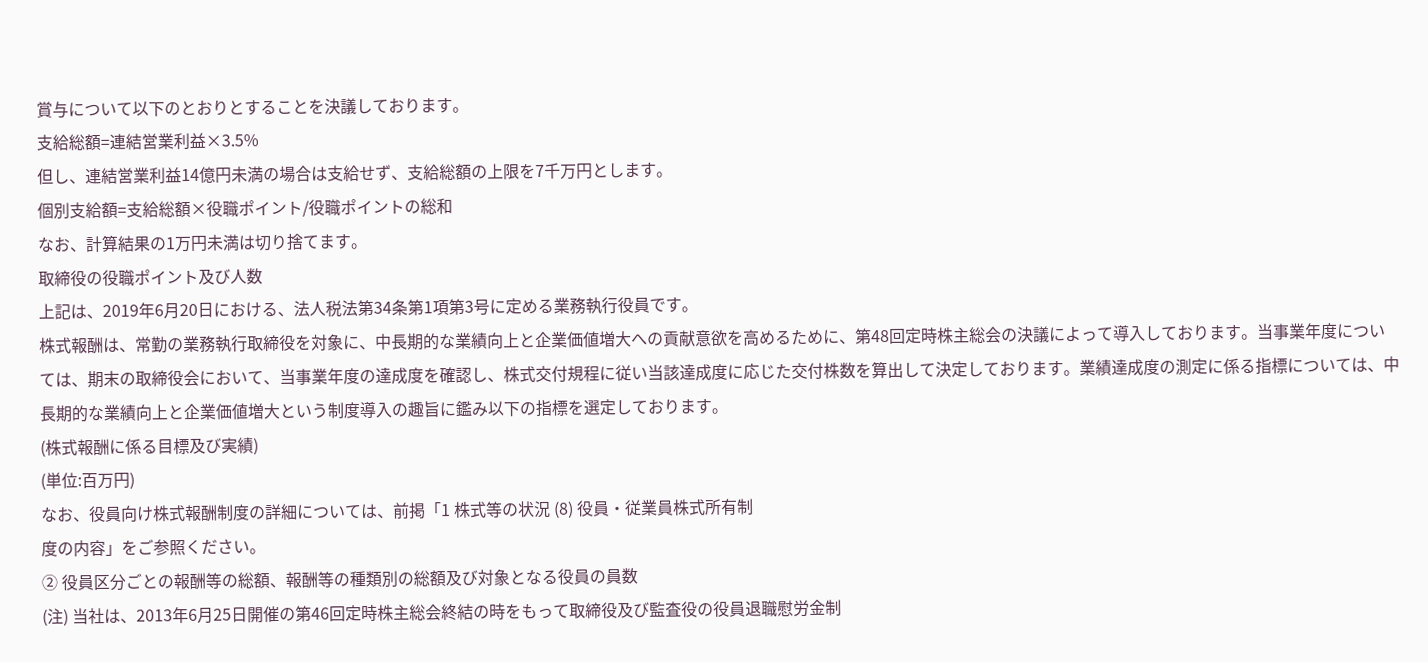賞与について以下のとおりとすることを決議しております。
支給総額=連結営業利益×3.5%
但し、連結営業利益14億円未満の場合は支給せず、支給総額の上限を7千万円とします。
個別支給額=支給総額×役職ポイント/役職ポイントの総和
なお、計算結果の1万円未満は切り捨てます。
取締役の役職ポイント及び人数
上記は、2019年6月20日における、法人税法第34条第1項第3号に定める業務執行役員です。
株式報酬は、常勤の業務執行取締役を対象に、中長期的な業績向上と企業価値増大への貢献意欲を高めるために、第48回定時株主総会の決議によって導入しております。当事業年度については、期末の取締役会において、当事業年度の達成度を確認し、株式交付規程に従い当該達成度に応じた交付株数を算出して決定しております。業績達成度の測定に係る指標については、中長期的な業績向上と企業価値増大という制度導入の趣旨に鑑み以下の指標を選定しております。
(株式報酬に係る目標及び実績)
(単位:百万円)
なお、役員向け株式報酬制度の詳細については、前掲「1 株式等の状況 (8) 役員・従業員株式所有制
度の内容」をご参照ください。
② 役員区分ごとの報酬等の総額、報酬等の種類別の総額及び対象となる役員の員数
(注) 当社は、2013年6月25日開催の第46回定時株主総会終結の時をもって取締役及び監査役の役員退職慰労金制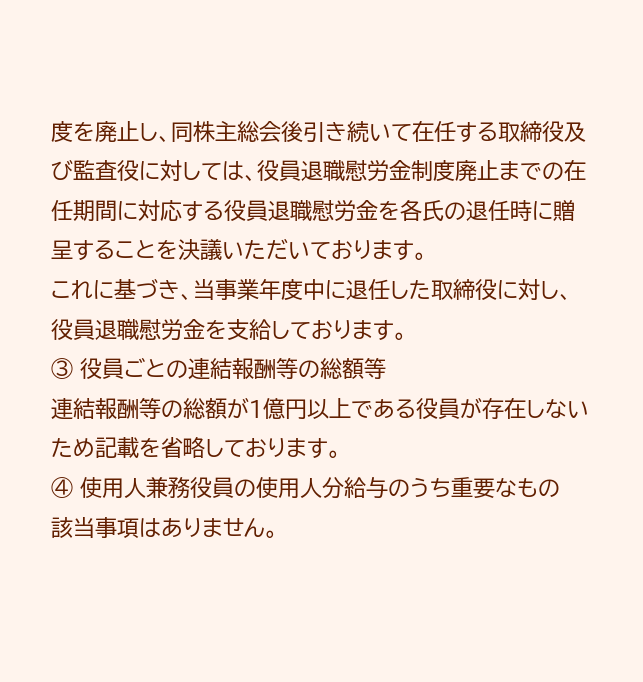度を廃止し、同株主総会後引き続いて在任する取締役及び監査役に対しては、役員退職慰労金制度廃止までの在任期間に対応する役員退職慰労金を各氏の退任時に贈呈することを決議いただいております。
これに基づき、当事業年度中に退任した取締役に対し、役員退職慰労金を支給しております。
③ 役員ごとの連結報酬等の総額等
連結報酬等の総額が1億円以上である役員が存在しないため記載を省略しております。
④ 使用人兼務役員の使用人分給与のうち重要なもの
該当事項はありません。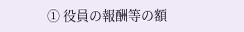① 役員の報酬等の額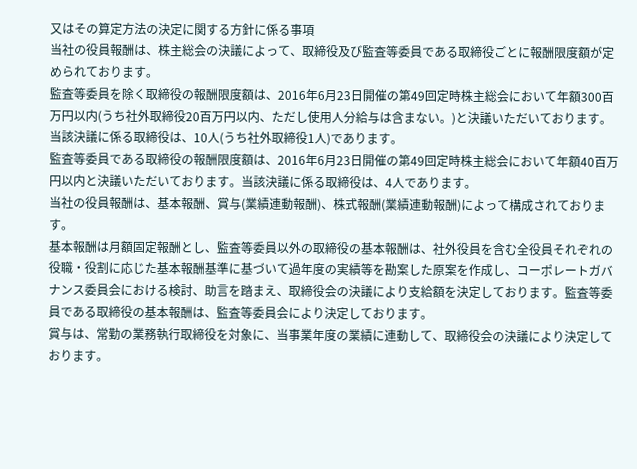又はその算定方法の決定に関する方針に係る事項
当社の役員報酬は、株主総会の決議によって、取締役及び監査等委員である取締役ごとに報酬限度額が定められております。
監査等委員を除く取締役の報酬限度額は、2016年6月23日開催の第49回定時株主総会において年額300百万円以内(うち社外取締役20百万円以内、ただし使用人分給与は含まない。)と決議いただいております。当該決議に係る取締役は、10人(うち社外取締役1人)であります。
監査等委員である取締役の報酬限度額は、2016年6月23日開催の第49回定時株主総会において年額40百万円以内と決議いただいております。当該決議に係る取締役は、4人であります。
当社の役員報酬は、基本報酬、賞与(業績連動報酬)、株式報酬(業績連動報酬)によって構成されております。
基本報酬は月額固定報酬とし、監査等委員以外の取締役の基本報酬は、社外役員を含む全役員それぞれの役職・役割に応じた基本報酬基準に基づいて過年度の実績等を勘案した原案を作成し、コーポレートガバナンス委員会における検討、助言を踏まえ、取締役会の決議により支給額を決定しております。監査等委員である取締役の基本報酬は、監査等委員会により決定しております。
賞与は、常勤の業務執行取締役を対象に、当事業年度の業績に連動して、取締役会の決議により決定しております。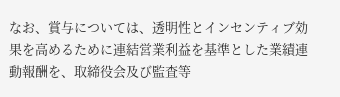なお、賞与については、透明性とインセンティブ効果を高めるために連結営業利益を基準とした業績連動報酬を、取締役会及び監査等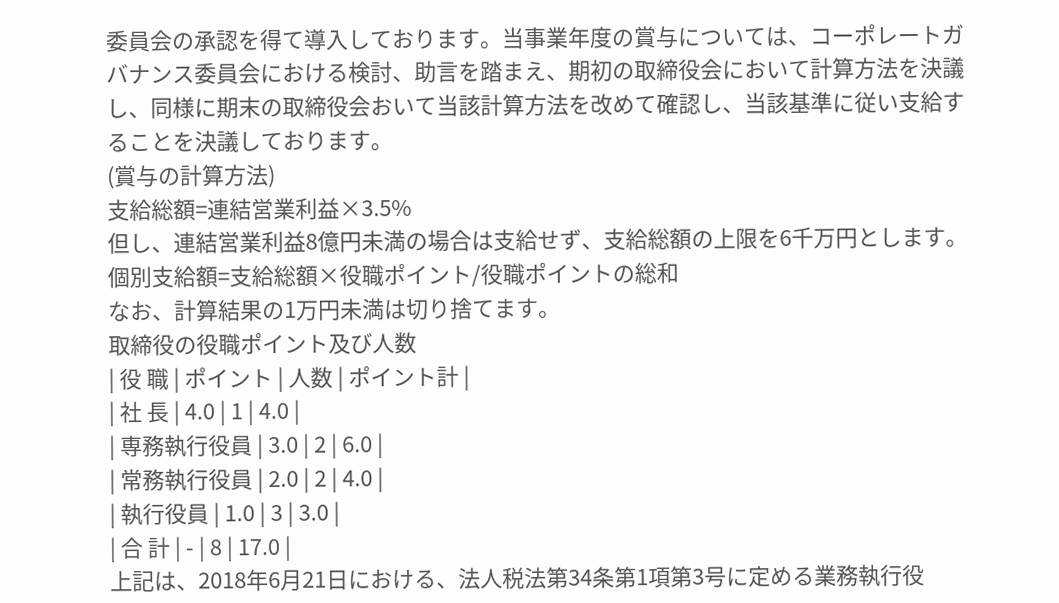委員会の承認を得て導入しております。当事業年度の賞与については、コーポレートガバナンス委員会における検討、助言を踏まえ、期初の取締役会において計算方法を決議し、同様に期末の取締役会おいて当該計算方法を改めて確認し、当該基準に従い支給することを決議しております。
(賞与の計算方法)
支給総額=連結営業利益×3.5%
但し、連結営業利益8億円未満の場合は支給せず、支給総額の上限を6千万円とします。
個別支給額=支給総額×役職ポイント/役職ポイントの総和
なお、計算結果の1万円未満は切り捨てます。
取締役の役職ポイント及び人数
| 役 職 | ポイント | 人数 | ポイント計 |
| 社 長 | 4.0 | 1 | 4.0 |
| 専務執行役員 | 3.0 | 2 | 6.0 |
| 常務執行役員 | 2.0 | 2 | 4.0 |
| 執行役員 | 1.0 | 3 | 3.0 |
| 合 計 | - | 8 | 17.0 |
上記は、2018年6月21日における、法人税法第34条第1項第3号に定める業務執行役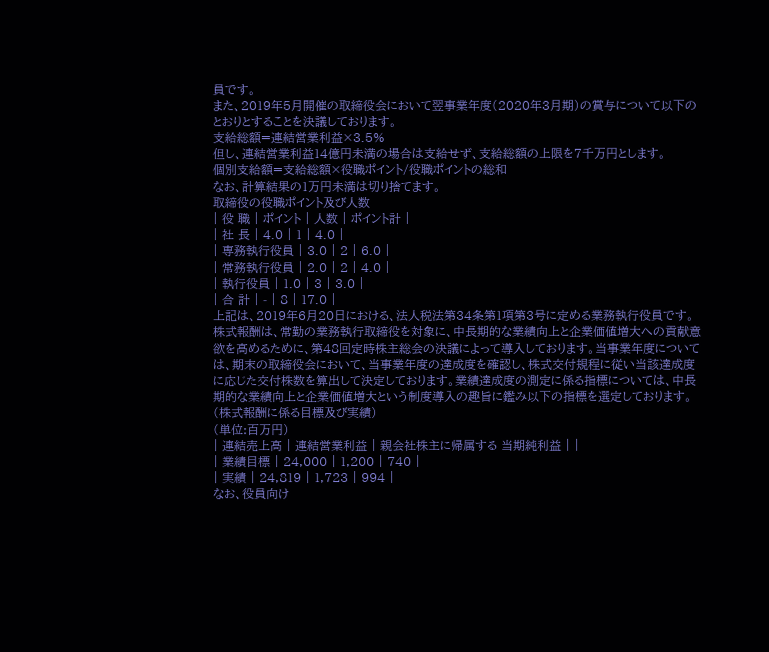員です。
また、2019年5月開催の取締役会において翌事業年度(2020年3月期)の賞与について以下のとおりとすることを決議しております。
支給総額=連結営業利益×3.5%
但し、連結営業利益14億円未満の場合は支給せず、支給総額の上限を7千万円とします。
個別支給額=支給総額×役職ポイント/役職ポイントの総和
なお、計算結果の1万円未満は切り捨てます。
取締役の役職ポイント及び人数
| 役 職 | ポイント | 人数 | ポイント計 |
| 社 長 | 4.0 | 1 | 4.0 |
| 専務執行役員 | 3.0 | 2 | 6.0 |
| 常務執行役員 | 2.0 | 2 | 4.0 |
| 執行役員 | 1.0 | 3 | 3.0 |
| 合 計 | - | 8 | 17.0 |
上記は、2019年6月20日における、法人税法第34条第1項第3号に定める業務執行役員です。
株式報酬は、常勤の業務執行取締役を対象に、中長期的な業績向上と企業価値増大への貢献意欲を高めるために、第48回定時株主総会の決議によって導入しております。当事業年度については、期末の取締役会において、当事業年度の達成度を確認し、株式交付規程に従い当該達成度に応じた交付株数を算出して決定しております。業績達成度の測定に係る指標については、中長期的な業績向上と企業価値増大という制度導入の趣旨に鑑み以下の指標を選定しております。
(株式報酬に係る目標及び実績)
(単位:百万円)
| 連結売上高 | 連結営業利益 | 親会社株主に帰属する 当期純利益 | |
| 業績目標 | 24,000 | 1,200 | 740 |
| 実績 | 24,819 | 1,723 | 994 |
なお、役員向け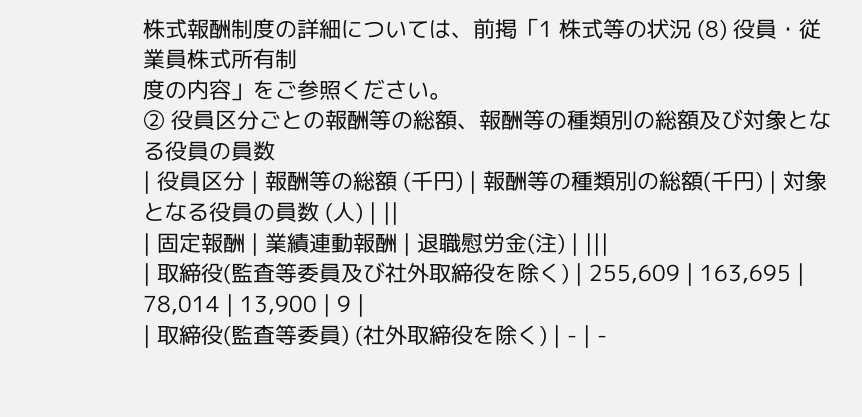株式報酬制度の詳細については、前掲「1 株式等の状況 (8) 役員・従業員株式所有制
度の内容」をご参照ください。
② 役員区分ごとの報酬等の総額、報酬等の種類別の総額及び対象となる役員の員数
| 役員区分 | 報酬等の総額 (千円) | 報酬等の種類別の総額(千円) | 対象となる役員の員数 (人) | ||
| 固定報酬 | 業績連動報酬 | 退職慰労金(注) | |||
| 取締役(監査等委員及び社外取締役を除く) | 255,609 | 163,695 | 78,014 | 13,900 | 9 |
| 取締役(監査等委員) (社外取締役を除く) | - | -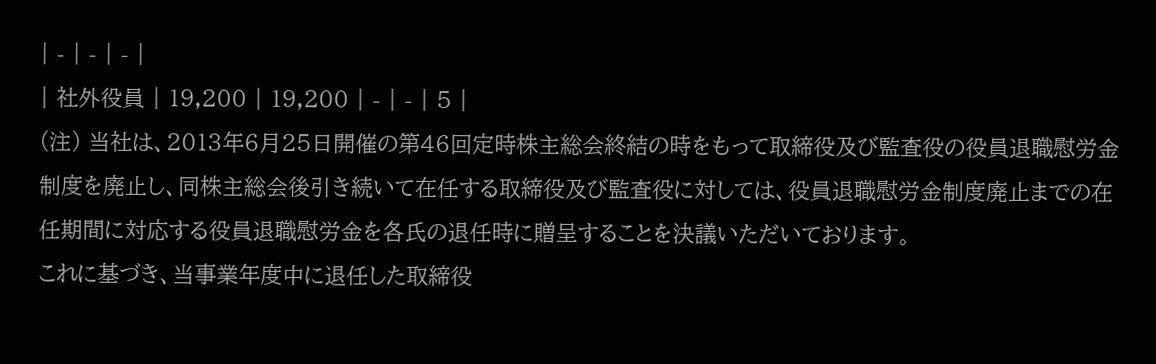| - | - | - |
| 社外役員 | 19,200 | 19,200 | - | - | 5 |
(注) 当社は、2013年6月25日開催の第46回定時株主総会終結の時をもって取締役及び監査役の役員退職慰労金制度を廃止し、同株主総会後引き続いて在任する取締役及び監査役に対しては、役員退職慰労金制度廃止までの在任期間に対応する役員退職慰労金を各氏の退任時に贈呈することを決議いただいております。
これに基づき、当事業年度中に退任した取締役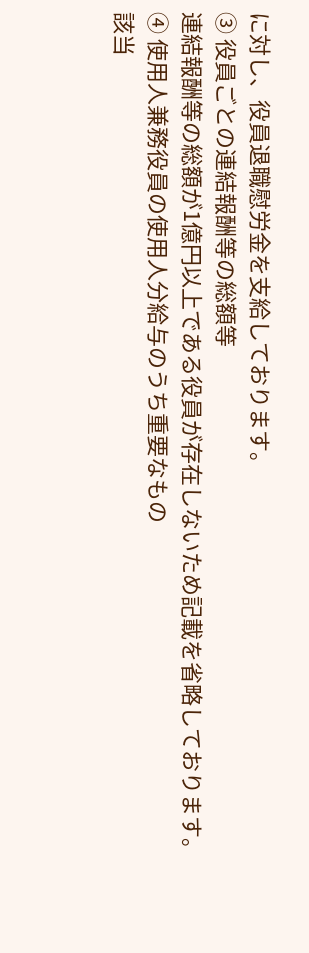に対し、役員退職慰労金を支給しております。
③ 役員ごとの連結報酬等の総額等
連結報酬等の総額が1億円以上である役員が存在しないため記載を省略しております。
④ 使用人兼務役員の使用人分給与のうち重要なもの
該当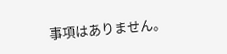事項はありません。